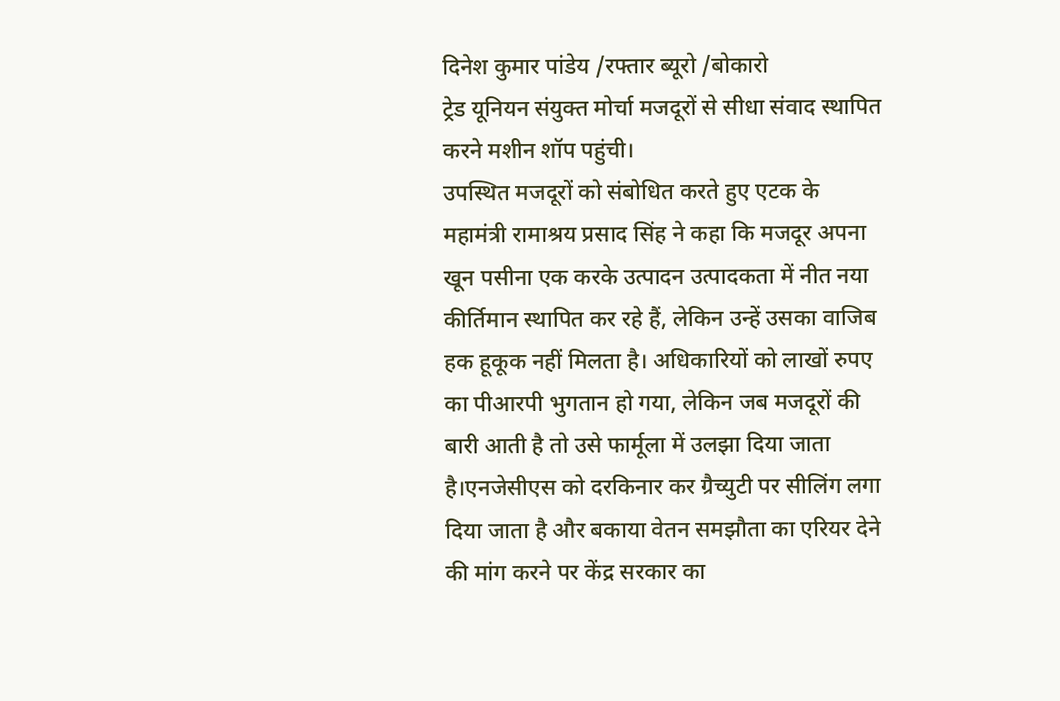दिनेश कुमार पांडेय /रफ्तार ब्यूरो /बोकारो
ट्रेड यूनियन संयुक्त मोर्चा मजदूरों से सीधा संवाद स्थापित करने मशीन शॉप पहुंची।
उपस्थित मजदूरों को संबोधित करते हुए एटक के महामंत्री रामाश्रय प्रसाद सिंह ने कहा कि मजदूर अपना खून पसीना एक करके उत्पादन उत्पादकता में नीत नया कीर्तिमान स्थापित कर रहे हैं, लेकिन उन्हें उसका वाजिब हक हूकूक नहीं मिलता है। अधिकारियों को लाखों रुपए का पीआरपी भुगतान हो गया, लेकिन जब मजदूरों की बारी आती है तो उसे फार्मूला में उलझा दिया जाता है।एनजेसीएस को दरकिनार कर ग्रैच्युटी पर सीलिंग लगा दिया जाता है और बकाया वेतन समझौता का एरियर देने की मांग करने पर केंद्र सरकार का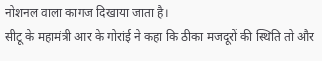नोशनल वाला कागज दिखाया जाता है।
सीटू के महामंत्री आर के गोरांई ने कहा कि ठीका मजदूरों की स्थिति तो और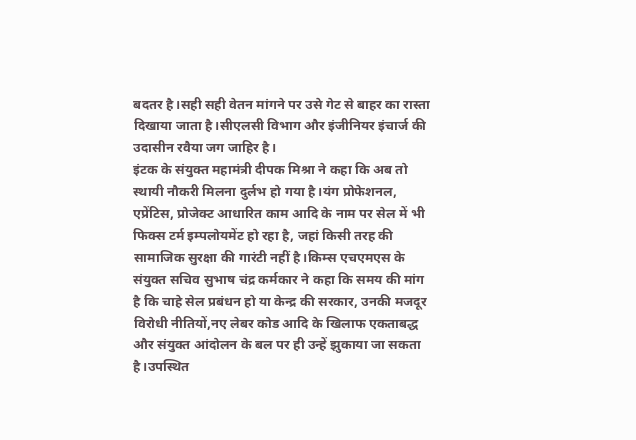बदतर है।सही सही वेतन मांगने पर उसे गेट से बाहर का रास्ता दिखाया जाता है।सीएलसी विभाग और इंजीनियर इंचार्ज की उदासीन रवैया जग जाहिर है।
इंटक के संयुक्त महामंत्री दीपक मिश्रा ने कहा कि अब तो स्थायी नौकरी मिलना दुर्लभ हो गया है।यंग प्रोफेशनल, एप्रेंटिस, प्रोजेक्ट आधारित काम आदि के नाम पर सेल में भी फिक्स टर्म इम्पलोयमेंट हो रहा है, जहां किसी तरह की सामाजिक सुरक्षा की गारंटी नहीं है।किम्स एचएमएस के संयुक्त सचिव सुभाष चंद्र कर्मकार ने कहा कि समय की मांग है कि चाहे सेल प्रबंधन हो या केन्द्र की सरकार, उनकी मजदूर विरोधी नीतियों,नए लेबर कोड आदि के खिलाफ एकताबद्ध और संयुक्त आंदोलन के बल पर ही उन्हें झुकाया जा सकता है।उपस्थित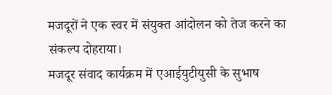मजदूरों ने एक स्वर में संयुक्त आंदोलन को तेज करने का संकल्प दोहराया।
मजदूर संवाद कार्यक्रम में एआईयुटीयुसी के सुभाष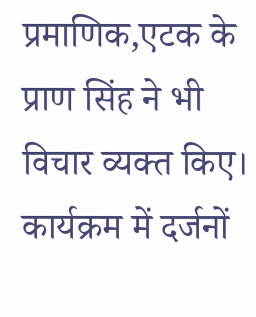प्रमाणिक,एटक के प्राण सिंह ने भी विचार व्यक्त किए।
कार्यक्रम में दर्जनों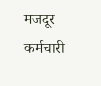मजदूर कर्मचारी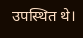उपस्थित थे।